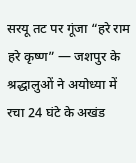सरयू तट पर गूंजा “हरे राम हरे कृष्ण” — जशपुर के श्रद्धालुओं ने अयोध्या में रचा 24 घंटे के अखंड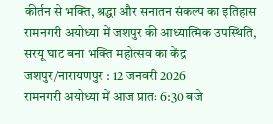कीर्तन से भक्ति, श्रद्धा और सनातन संकल्प का इतिहास
रामनगरी अयोध्या में जशपुर की आध्यात्मिक उपस्थिति, सरयू घाट बना भक्ति महोत्सव का केंद्र
जशपुर/नारायणपुर : 12 जनवरी 2026
रामनगरी अयोध्या में आज प्रातः 6:30 बजे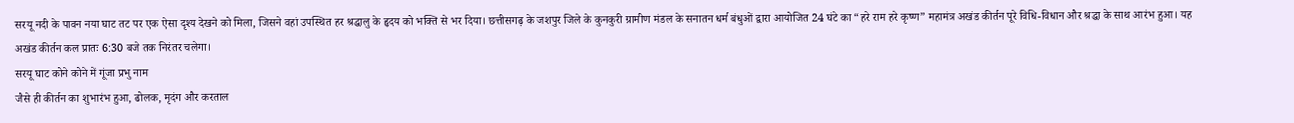सरयू नदी के पावन नया घाट तट पर एक ऐसा दृश्य देखने को मिला, जिसने वहां उपस्थित हर श्रद्धालु के हृदय को भक्ति से भर दिया। छत्तीसगढ़ के जशपुर जिले के कुनकुरी ग्रामीण मंडल के सनातन धर्म बंधुओं द्वारा आयोजित 24 घंटे का “हरे राम हरे कृष्ण” महामंत्र अखंड कीर्तन पूरे विधि-विधान और श्रद्धा के साथ आरंभ हुआ। यह अखंड कीर्तन कल प्रातः 6:30 बजे तक निरंतर चलेगा।
सरयू घाट कोने कोने में गूंजा प्रभु नाम
जैसे ही कीर्तन का शुभारंभ हुआ, ढोलक, मृदंग और करताल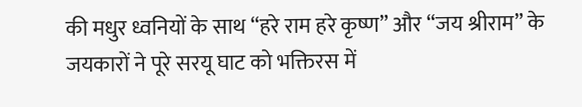की मधुर ध्वनियों के साथ “हरे राम हरे कृष्ण” और “जय श्रीराम” के जयकारों ने पूरे सरयू घाट को भक्तिरस में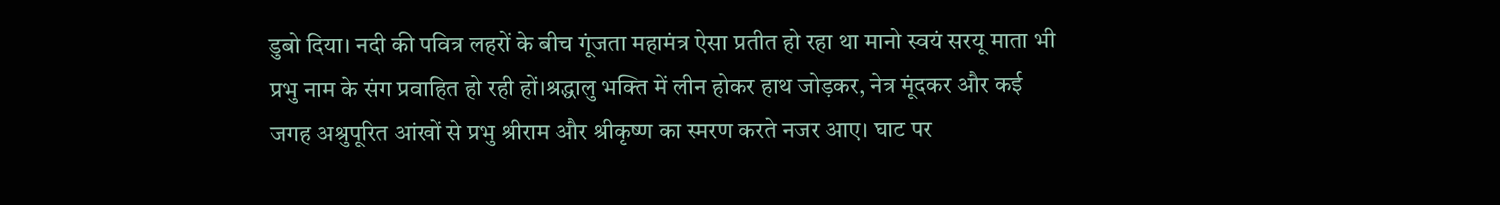डुबो दिया। नदी की पवित्र लहरों के बीच गूंजता महामंत्र ऐसा प्रतीत हो रहा था मानो स्वयं सरयू माता भी प्रभु नाम के संग प्रवाहित हो रही हों।श्रद्धालु भक्ति में लीन होकर हाथ जोड़कर, नेत्र मूंदकर और कई जगह अश्रुपूरित आंखों से प्रभु श्रीराम और श्रीकृष्ण का स्मरण करते नजर आए। घाट पर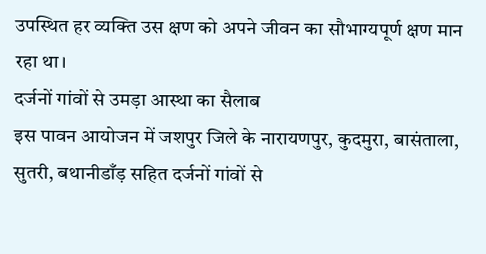उपस्थित हर व्यक्ति उस क्षण को अपने जीवन का सौभाग्यपूर्ण क्षण मान रहा था।
दर्जनों गांवों से उमड़ा आस्था का सैलाब
इस पावन आयोजन में जशपुर जिले के नारायणपुर, कुदमुरा, बासंताला, सुतरी, बथानीडाँड़ सहित दर्जनों गांवों से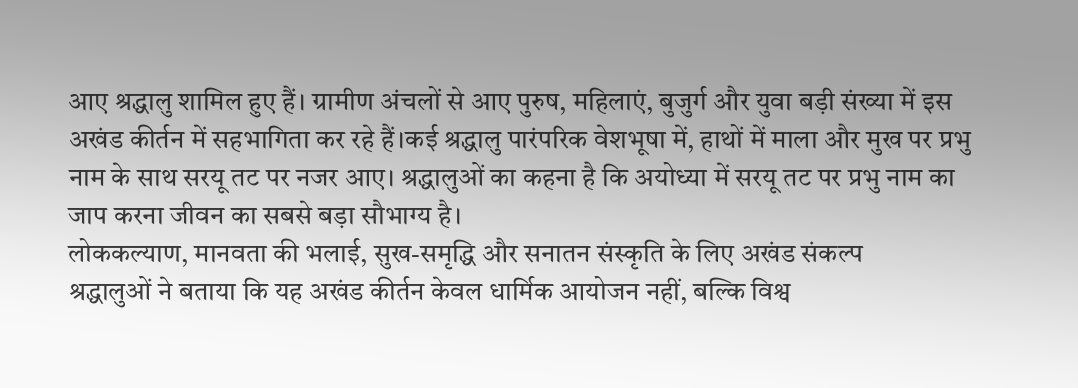आए श्रद्धालु शामिल हुए हैं। ग्रामीण अंचलों से आए पुरुष, महिलाएं, बुजुर्ग और युवा बड़ी संख्या में इस अखंड कीर्तन में सहभागिता कर रहे हैं।कई श्रद्धालु पारंपरिक वेशभूषा में, हाथों में माला और मुख पर प्रभु नाम के साथ सरयू तट पर नजर आए। श्रद्धालुओं का कहना है कि अयोध्या में सरयू तट पर प्रभु नाम का जाप करना जीवन का सबसे बड़ा सौभाग्य है।
लोककल्याण, मानवता की भलाई, सुख-समृद्धि और सनातन संस्कृति के लिए अखंड संकल्प
श्रद्धालुओं ने बताया कि यह अखंड कीर्तन केवल धार्मिक आयोजन नहीं, बल्कि विश्व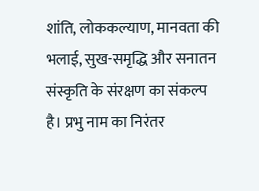शांति, लोककल्याण, मानवता की भलाई, सुख-समृद्धि और सनातन संस्कृति के संरक्षण का संकल्प है। प्रभु नाम का निरंतर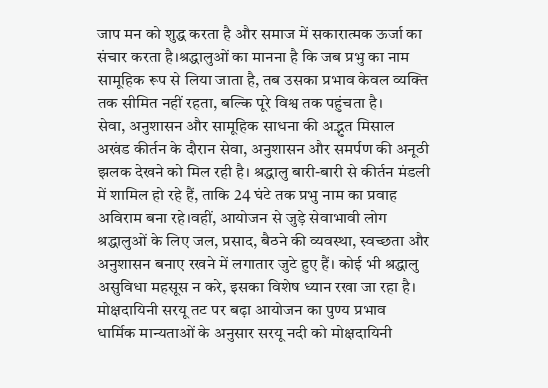जाप मन को शुद्ध करता है और समाज में सकारात्मक ऊर्जा का संचार करता है।श्रद्धालुओं का मानना है कि जब प्रभु का नाम सामूहिक रूप से लिया जाता है, तब उसका प्रभाव केवल व्यक्ति तक सीमित नहीं रहता, बल्कि पूरे विश्व तक पहुंचता है।
सेवा, अनुशासन और सामूहिक साधना की अद्भुत मिसाल
अखंड कीर्तन के दौरान सेवा, अनुशासन और समर्पण की अनूठी झलक देखने को मिल रही है। श्रद्धालु बारी-बारी से कीर्तन मंडली में शामिल हो रहे हैं, ताकि 24 घंटे तक प्रभु नाम का प्रवाह अविराम बना रहे।वहीं, आयोजन से जुड़े सेवाभावी लोग श्रद्धालुओं के लिए जल, प्रसाद, बैठने की व्यवस्था, स्वच्छता और अनुशासन बनाए रखने में लगातार जुटे हुए हैं। कोई भी श्रद्धालु असुविधा महसूस न करे, इसका विशेष ध्यान रखा जा रहा है।
मोक्षदायिनी सरयू तट पर बढ़ा आयोजन का पुण्य प्रभाव
धार्मिक मान्यताओं के अनुसार सरयू नदी को मोक्षदायिनी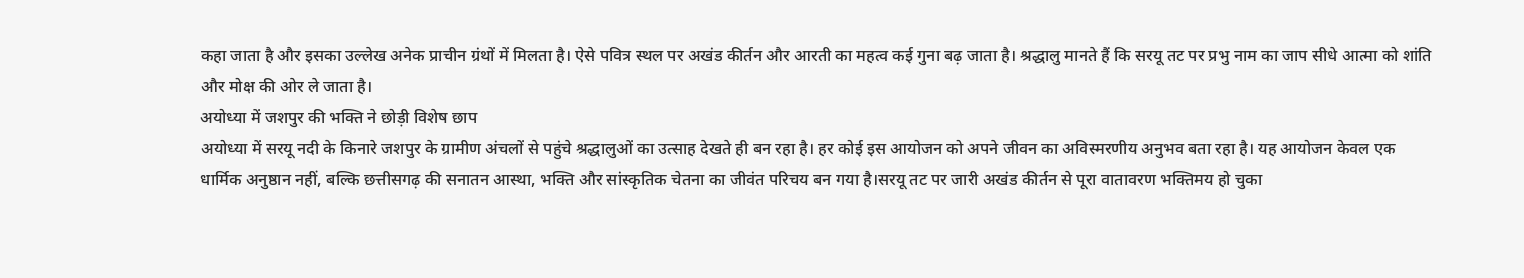कहा जाता है और इसका उल्लेख अनेक प्राचीन ग्रंथों में मिलता है। ऐसे पवित्र स्थल पर अखंड कीर्तन और आरती का महत्व कई गुना बढ़ जाता है। श्रद्धालु मानते हैं कि सरयू तट पर प्रभु नाम का जाप सीधे आत्मा को शांति और मोक्ष की ओर ले जाता है।
अयोध्या में जशपुर की भक्ति ने छोड़ी विशेष छाप
अयोध्या में सरयू नदी के किनारे जशपुर के ग्रामीण अंचलों से पहुंचे श्रद्धालुओं का उत्साह देखते ही बन रहा है। हर कोई इस आयोजन को अपने जीवन का अविस्मरणीय अनुभव बता रहा है। यह आयोजन केवल एक धार्मिक अनुष्ठान नहीं, बल्कि छत्तीसगढ़ की सनातन आस्था, भक्ति और सांस्कृतिक चेतना का जीवंत परिचय बन गया है।सरयू तट पर जारी अखंड कीर्तन से पूरा वातावरण भक्तिमय हो चुका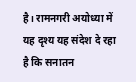है। रामनगरी अयोध्या में यह दृश्य यह संदेश दे रहा है कि सनातन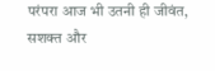परंपरा आज भी उतनी ही जीवंत, सशक्त और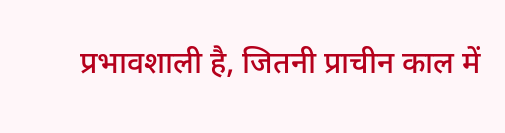प्रभावशाली है, जितनी प्राचीन काल में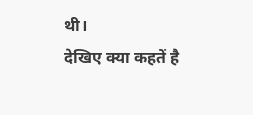थी।
देखिए क्या कहतें है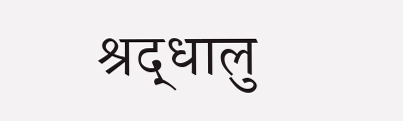श्रद्धालु